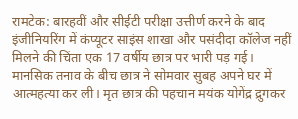रामटेक: बारहवीं और सीईटी परीक्षा उत्तीर्ण करने के बाद इंजीनियरिंग में कंप्यूटर साइंस शाखा और पसंदीदा कॉलेज नहीं मिलने की चिंता एक 17 वर्षीय छात्र पर भारी पड़ गई। मानसिक तनाव के बीच छात्र ने सोमवार सुबह अपने घर में आत्महत्या कर ली। मृत छात्र की पहचान मयंक योगेंद्र द्रुगकर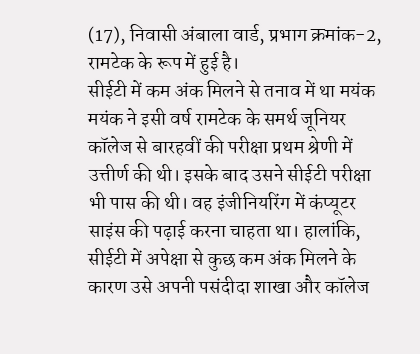(17), निवासी अंबाला वार्ड, प्रभाग क्रमांक-2, रामटेक के रूप में हुई है।
सीईटी में कम अंक मिलने से तनाव में था मयंक
मयंक ने इसी वर्ष रामटेक के समर्थ जूनियर कॉलेज से बारहवीं की परीक्षा प्रथम श्रेणी में उत्तीर्ण की थी। इसके बाद उसने सीईटी परीक्षा भी पास की थी। वह इंजीनियरिंग में कंप्यूटर साइंस की पढ़ाई करना चाहता था। हालांकि, सीईटी में अपेक्षा से कुछ कम अंक मिलने के कारण उसे अपनी पसंदीदा शाखा और कॉलेज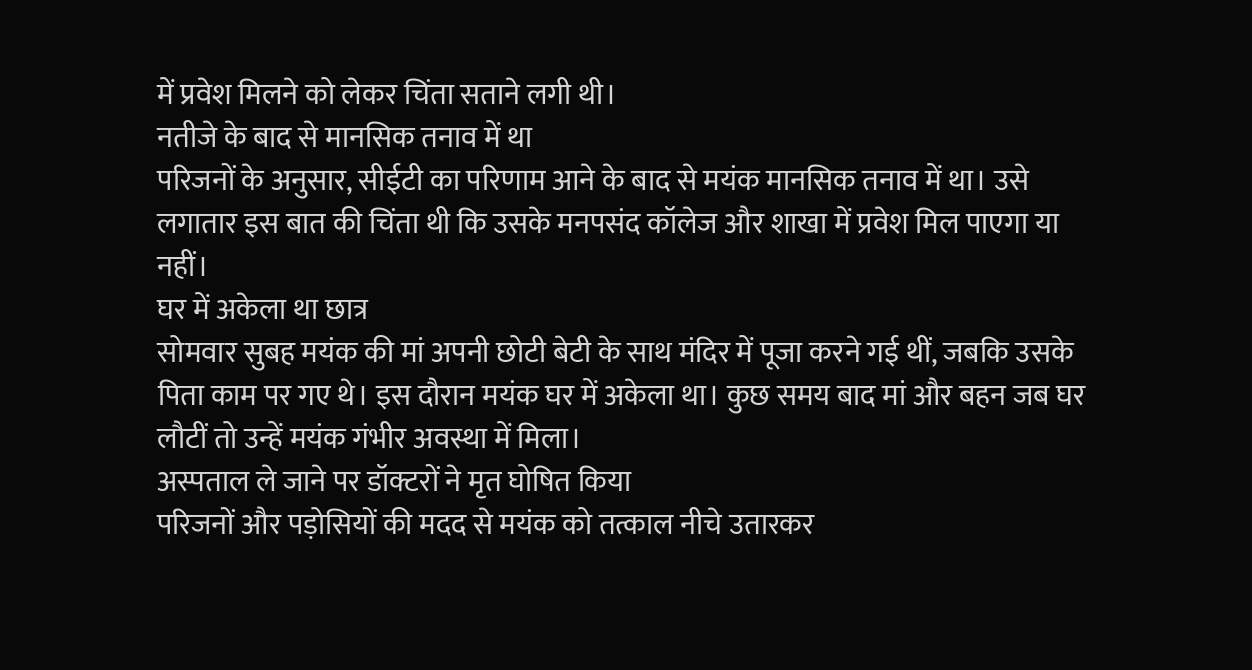में प्रवेश मिलने को लेकर चिंता सताने लगी थी।
नतीजे के बाद से मानसिक तनाव में था
परिजनों के अनुसार, सीईटी का परिणाम आने के बाद से मयंक मानसिक तनाव में था। उसे लगातार इस बात की चिंता थी कि उसके मनपसंद कॉलेज और शाखा में प्रवेश मिल पाएगा या नहीं।
घर में अकेला था छात्र
सोमवार सुबह मयंक की मां अपनी छोटी बेटी के साथ मंदिर में पूजा करने गई थीं, जबकि उसके पिता काम पर गए थे। इस दौरान मयंक घर में अकेला था। कुछ समय बाद मां और बहन जब घर लौटीं तो उन्हें मयंक गंभीर अवस्था में मिला।
अस्पताल ले जाने पर डॉक्टरों ने मृत घोषित किया
परिजनों और पड़ोसियों की मदद से मयंक को तत्काल नीचे उतारकर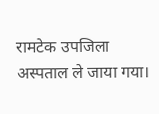रामटेक उपजिला अस्पताल ले जाया गया।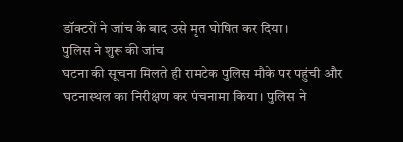डॉक्टरों ने जांच के बाद उसे मृत घोषित कर दिया।
पुलिस ने शुरू की जांच
घटना की सूचना मिलते ही रामटेक पुलिस मौके पर पहुंची और घटनास्थल का निरीक्षण कर पंचनामा किया। पुलिस ने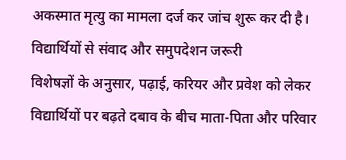अकस्मात मृत्यु का मामला दर्ज कर जांच शुरू कर दी है।
विद्यार्थियों से संवाद और समुपदेशन जरूरी
विशेषज्ञों के अनुसार, पढ़ाई, करियर और प्रवेश को लेकर विद्यार्थियों पर बढ़ते दबाव के बीच माता-पिता और परिवार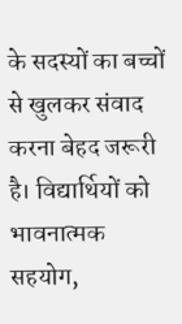के सदस्यों का बच्चों से खुलकर संवाद करना बेहद जरूरी है। विद्यार्थियों को भावनात्मक सहयोग,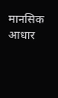मानसिक आधार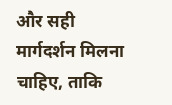और सही मार्गदर्शन मिलना चाहिए, ताकि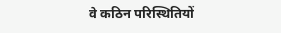वे कठिन परिस्थितियों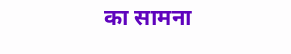का सामना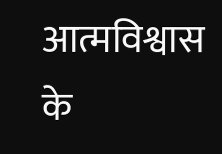आत्मविश्वास के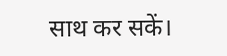साथ कर सकें।